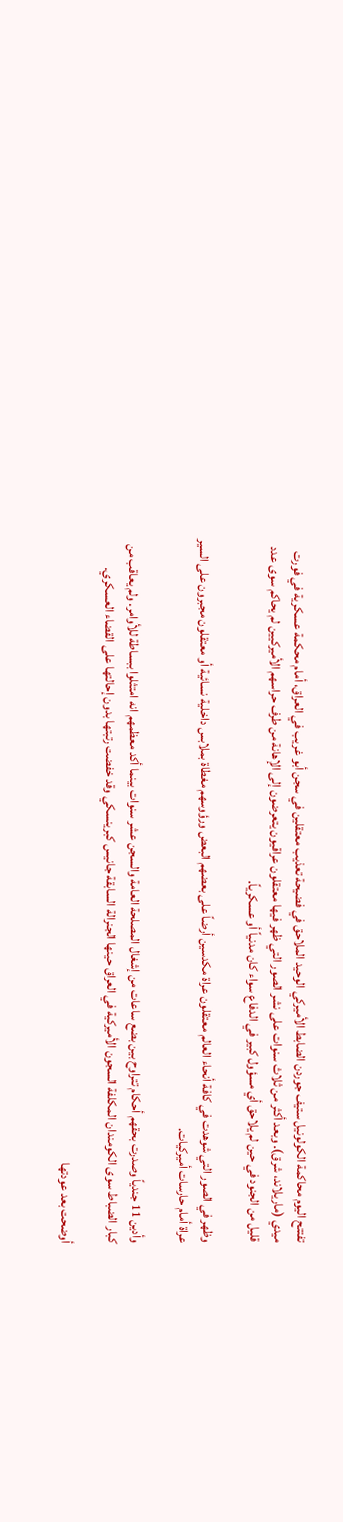تفتتح اليوم محاكمة الكولونيل ستيف جوردن الضابط الأميركي الوحيد الملاحق في فضيحة تعذيب معتقلين في سجن أبو غريب في العراق، أمام محكمة عسكرية في فورت ميدي (ماريلاند، شرق). وبعد أكثر من ثلاث سنوات على نشر الصور التي ظهر فيها معتقلون عراقيون يتعرضون إلى الإهانة من طرف حراسهم الأميركيين لم يحاكم سوى عدد قليل من الجنود في حين لم يلاحق أي مسؤول كبير في الدفاع سواء كان مدنياً أو عسكرياً.

وظهر في الصور التي شوهدت في كافة أنحاء العالم معتقلون عراة مكدسين أرضاً على بعضهم البعض ورؤوسهم مغطاة بملابس داخلية نسائية أو معتقلون مجبرون على السير عراة أمام حارسات أميركيات.

وأدين 11 جندياً وصدرت بحقهم أحكام تتراوح بين بضع ساعات من إشغال المصلحة العامة والسجن عشر سنوات بينما أكد معظمهم انه امتثلوا ببساطة للأوامر. ولم يعاقب من كبار الضباط سوى الكومندان المكلفة السجون الأميركية في العراق حينها الجنرالة السابقة جانيس كبرينسكي وقد خفضت رتبتها بدون إحالتها على القضاء العسكري.

أوضحت بعد عودتها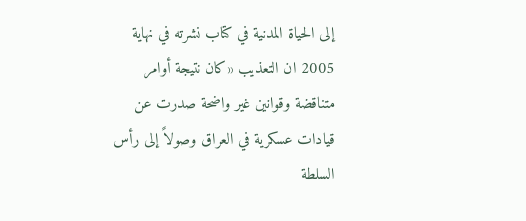إلى الحياة المدنية في كتاب نشرته في نهاية 2005 ان التعذيب «كان نتيجة أوامر متناقضة وقوانين غير واضحة صدرت عن قيادات عسكرية في العراق وصولاً إلى رأس السلطة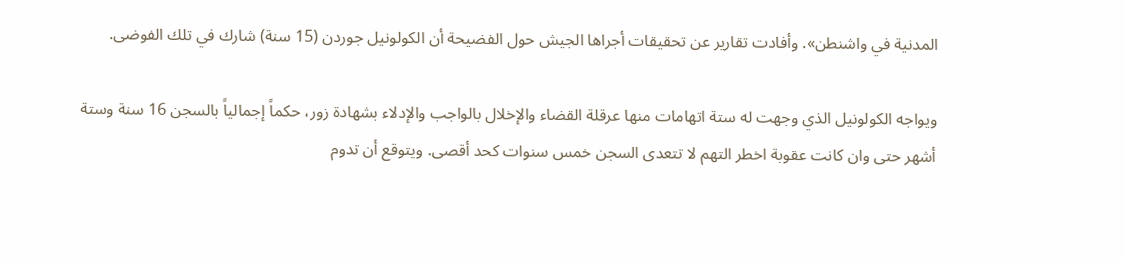المدنية في واشنطن». وأفادت تقارير عن تحقيقات أجراها الجيش حول الفضيحة أن الكولونيل جوردن (15 سنة) شارك في تلك الفوضى.

ويواجه الكولونيل الذي وجهت له ستة اتهامات منها عرقلة القضاء والإخلال بالواجب والإدلاء بشهادة زور، حكماً إجمالياً بالسجن 16 سنة وستة أشهر حتى وان كانت عقوبة اخطر التهم لا تتعدى السجن خمس سنوات كحد أقصى. ويتوقع أن تدوم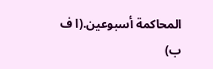المحاكمة أسبوعين.(ا ف ب)